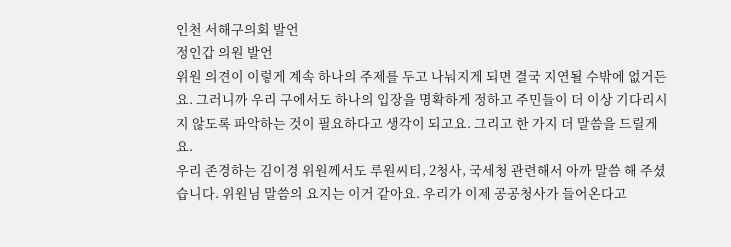인천 서해구의회 발언
정인갑 의원 발언
위원 의견이 이렇게 계속 하나의 주제를 두고 나눠지게 되면 결국 지연될 수밖에 없거든요. 그러니까 우리 구에서도 하나의 입장을 명확하게 정하고 주민들이 더 이상 기다리시지 않도록 파악하는 것이 필요하다고 생각이 되고요. 그리고 한 가지 더 말씀을 드릴게요.
우리 존경하는 김이경 위원께서도 루원씨티, 2청사, 국세청 관련해서 아까 말씀 해 주셨습니다. 위원님 말씀의 요지는 이거 같아요. 우리가 이제 공공청사가 들어온다고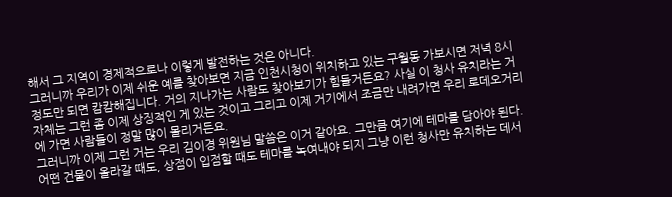해서 그 지역이 경제적으로나 이렇게 발전하는 것은 아니다.
그러니까 우리가 이제 쉬운 예를 찾아보면 지금 인천시청이 위치하고 있는 구월동 가보시면 저녁 8시 정도만 되면 캄캄해집니다. 거의 지나가는 사람도 찾아보기가 힘들거든요? 사실 이 청사 유치라는 거 자체는 그런 좀 이제 상징적인 게 있는 것이고 그리고 이제 거기에서 조금만 내려가면 우리 로데오거리에 가면 사람들이 정말 많이 몰리거든요.
그러니까 이제 그런 거는 우리 김이경 위원님 말씀은 이거 같아요. 그만큼 여기에 테마를 담아야 된다. 어떤 건물이 올라갈 때도, 상점이 입점할 때도 테마를 녹여내야 되지 그냥 이런 청사만 유치하는 데서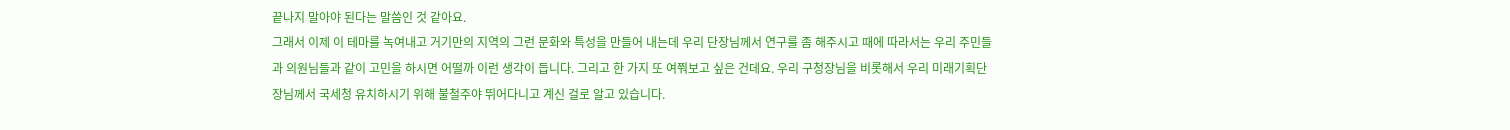끝나지 말아야 된다는 말씀인 것 같아요.
그래서 이제 이 테마를 녹여내고 거기만의 지역의 그런 문화와 특성을 만들어 내는데 우리 단장님께서 연구를 좀 해주시고 때에 따라서는 우리 주민들과 의원님들과 같이 고민을 하시면 어떨까 이런 생각이 듭니다. 그리고 한 가지 또 여쭤보고 싶은 건데요. 우리 구청장님을 비롯해서 우리 미래기획단장님께서 국세청 유치하시기 위해 불철주야 뛰어다니고 계신 걸로 알고 있습니다.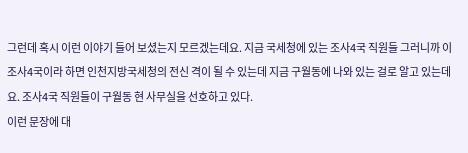그런데 혹시 이런 이야기 들어 보셨는지 모르겠는데요. 지금 국세청에 있는 조사4국 직원들 그러니까 이 조사4국이라 하면 인천지방국세청의 전신 격이 될 수 있는데 지금 구월동에 나와 있는 걸로 알고 있는데요. 조사4국 직원들이 구월동 현 사무실을 선호하고 있다.
이런 문장에 대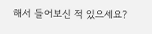해서 들어보신 적 있으세요?